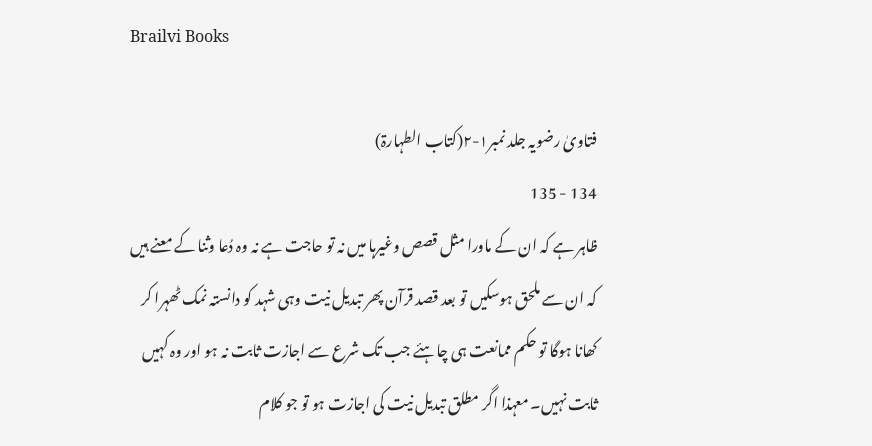Brailvi Books

فتاویٰ رضویہ جلد نمبر۱-۲(کتاب الطہارۃ)
134 - 135
ظاہر ہے کہ ان کے ماورا مثل قصص وغیرہا میں نہ تو حاجت ہے نہ وہ دُعا وثنا کے معنے ہیں کہ ان سے ملحق ہوسکیں تو بعد قصد قرآن پھر تبدیل نیت وہی شہد کو دانستہ نمک ٹھہرا کر کھانا ہوگا تو حکم ممانعت ہی چاہئے جب تک شرع سے اجازت ثابت نہ ہو اور وہ کہیں ثابت نہیں۔ معہذا اگر مطلق تبدیل نیت کی اجازت ہو تو جو کلام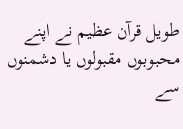طویل قرآن عظیم نے اپنے محبوبوں مقبولوں یا دشمنوں سے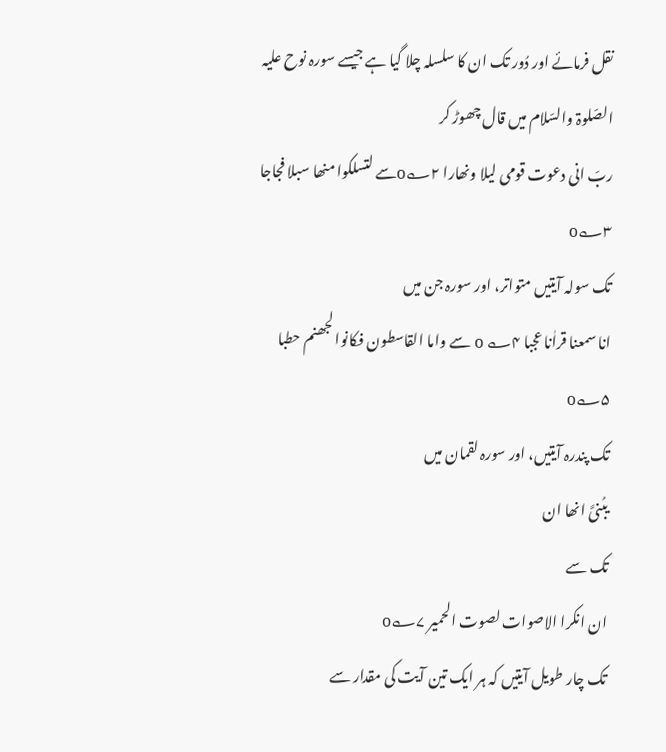نقل فرمائے اور دُور تک ان کا سلسلہ چلا گیا ہے جیسے سورہ نوح علیہ الصّلوۃ والسّلام میں قال چھوڑ کر
ربّ انی دعوت قومی لیلا ونھارا ۲؎oسے لتسلکوا منھا سبلا فجاجا ۳؎o
تک سولہ آیتیں متواتر، اور سورہ جن میں
انا سمعنا قراٰنا عجبا ۴؎ o سے واما القاسطون فکانوا لجھنم حطبا ۵؎o
تک پندرہ آیتیں، اور سورہ لقمان میں
یبُنیَّ انھا ان
تک سے
ان انکرا الاصوات لصوت الحمیر ۷؎o
تک چار طویل آیتیں کہ ہر ایک تین آیت کی مقدار سے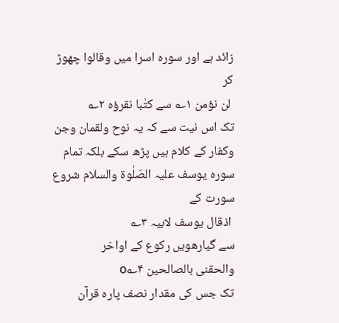زائد ہے اور سورہ اسرا میں وقالوا چھوڑ کر
 لن نؤمن ۱؎ سے کتٰبا نقرؤہ ۲؎
تک اس نیت سے کہ یہ نوح ولقمان وجن وکفار کے کلام ہیں پڑھ سکے بلکہ تمام سورہ یوسف علیہ الصّلٰوۃ والسلام شروع سورت کے
 اذقال یوسف لابیہ ۳؎
سے گیارھویں رکوع کے اواخر
والحقنی بالصالحین ۴؎o
تک جس کی مقدار نصف پارہ قرآن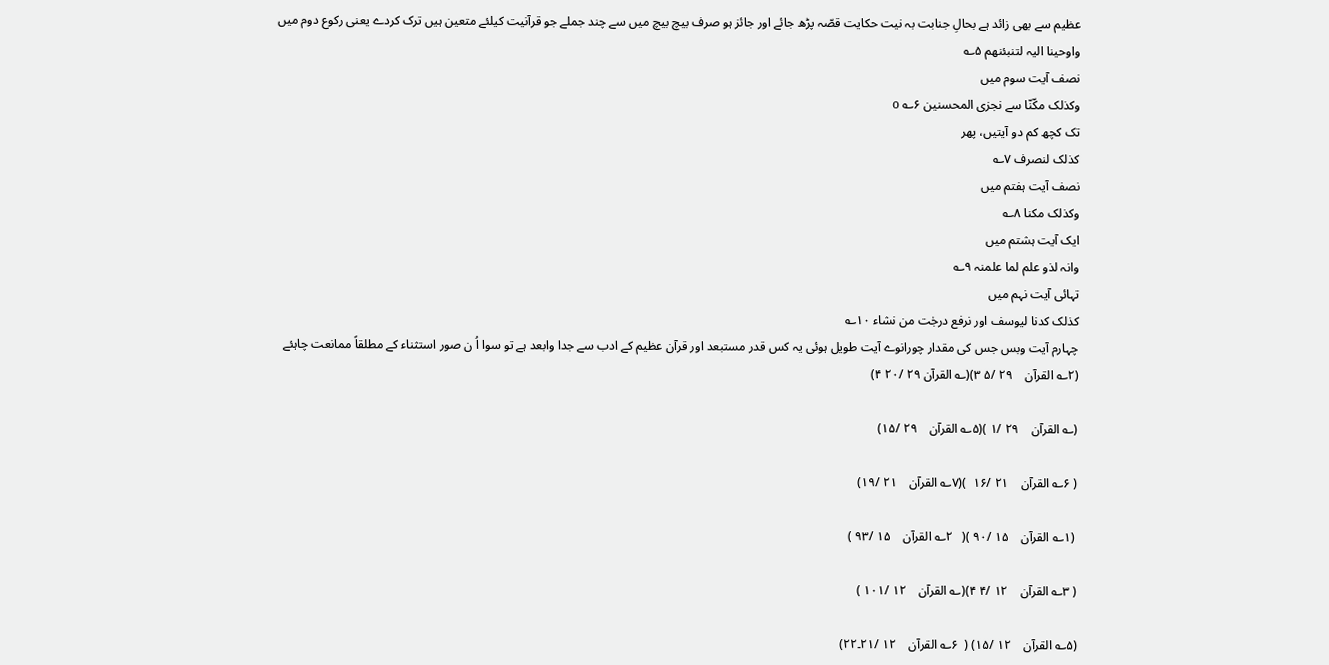عظیم سے بھی زائد ہے بحالِ جنابت بہ نیت حکایت قصّہ پڑھ جائے اور جائز ہو صرف بیچ بیچ میں سے چند جملے جو قرآنیت کیلئے متعین ہیں ترک کردے یعنی رکوع دوم میں
واوحینا الیہ لتنبئنھم ۵؎
نصف آیت سوم میں
وکذلک مکّنّا سے نجزی المحسنین ۶؎ o
تک کچھ کم دو آیتیں، پھر
کذلک لنصرف ۷؎
نصف آیت ہفتم میں
وکذلک مکنا ۸؎
ایک آیت ہشتم میں
وانہ لذو علم لما علمنہ ۹؎
تہائی آیت نہم میں
کذلک کدنا لیوسف اور نرفع درجٰت من نشاء ۱۰؎
چہارم آیت وبس جس کی مقدار چورانوے آیت طویل ہوئی یہ کس قدر مستبعد اور قرآن عظیم کے ادب سے جدا وابعد ہے تو سوا اُ ن صور استثناء کے مطلقاً ممانعت چاہئے
(۲؎ القرآن    ۲۹ /۵ ۳)(؎ القرآن ۲۹ /۲۰ ۴)

(؎ القرآن    ۲۹ /۱ )(۵؎ القرآن    ۲۹ /۱۵)

( ۶؎ القرآن    ۲۱ /۱۶  )(۷؎ القرآن    ۲۱ /۱۹)

 (۱؎ القرآن    ۱۵ /۹۰ )(   ۲؎ القرآن    ۱۵ /۹۳ )

( ۳؎ القرآن    ۱۲ /۴ ۴)(؎ القرآن    ۱۲ /۱۰۱ )

(۵؎ القرآن    ۱۲ /۱۵) (  ۶؎ القرآن    ۱۲ /۲۱۔۲۲)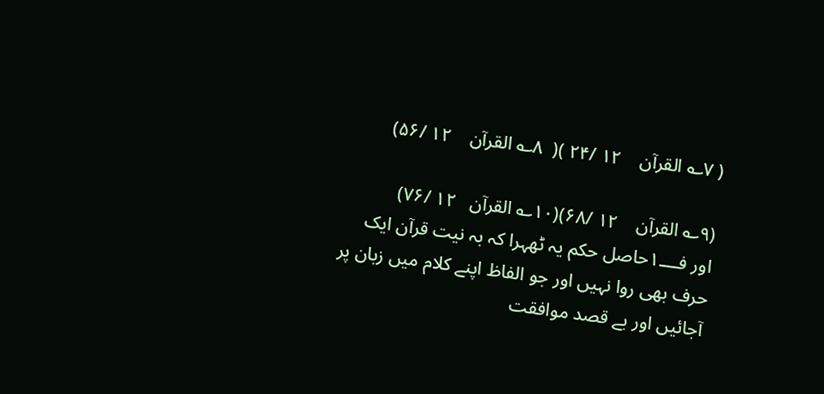( ۷؎ القرآن    ۱۲ /۲۴ )(  ۸؎ القرآن    ۱۲ /۵۶)

(۹؎ القرآن    ۱۲ /۶۸)(۱۰؎ القرآن   ۱۲ /۷۶)
اور فــــ۱حاصل حکم یہ ٹھہرا کہ بہ نیت قرآن ایک حرف بھی روا نہیں اور جو الفاظ اپنے کلام میں زبان پر آجائیں اور بے قصد موافقت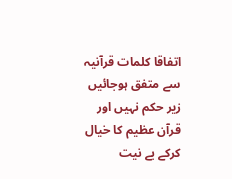اتفاقا کلمات قرآنیہ سے متفق ہوجائیں زیر حکم نہیں اور قرآن عظیم کا خیال کرکے بے نیت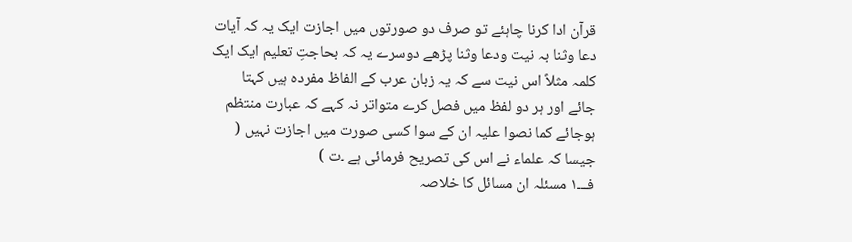قرآن ادا کرنا چاہئے تو صرف دو صورتوں میں اجازت ایک یہ کہ آیات دعا وثنا بہ نیت ودعا وثنا پڑھے دوسرے یہ کہ بحاجتِ تعلیم ایک ایک کلمہ مثلاً اس نیت سے کہ یہ زبان عرب کے الفاظ مفردہ ہیں کہتا جائے اور ہر دو لفظ میں فصل کرے متواتر نہ کہے کہ عبارت منتظم ہوجائے کما نصوا علیہ ان کے سوا کسی صورت میں اجازت نہیں ( جیسا کہ علماء نے اس کی تصریح فرمائی ہے ۔ت )
فـــ۱ مسئلہ ان مسائل کا خلاصہ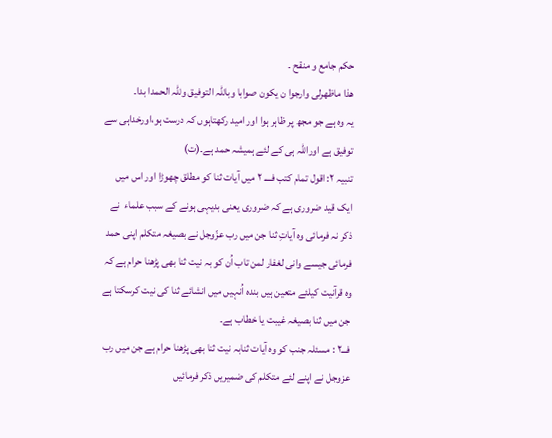حکم جامع و منقح ۔
ھذا ماظھرلی وارجوا ن یکون صوابا وباللّٰہ التوفیق وللّٰہ الحمدا بدا۔
یہ وہ ہے جو مجھ پر ظاہر ہوا اور امید رکھتاہوں کہ درست ہو،اورخداہی سے توفیق ہے اوراللہ ہی کے لئے ہمیشہ حمد ہے۔(ت)
تنبیہ ۲: اقول تمام کتب فــــ ۲ میں آیات ثنا کو مطلق چھوڑا اور اس میں ایک قید ضروری ہے کہ ضروری یعنی بدیہی ہونے کے سبب علماء  نے ذکر نہ فرمائی وہ آیاتِ ثنا جن میں رب عزّوجل نے بصیغہ متکلم اپنی حمد فرمائی جیسے وانی لغفار لمن تاب اُن کو بہ نیت ثنا بھی پڑھنا حرام ہے کہ وہ قرآنیت کیلئے متعین ہیں بندہ اُنہیں میں انشائے ثنا کی نیت کرسکتا ہے جن میں ثنا بصیغہ غیبت یا خطاب ہے۔
فـــ۲ : مسئلہ جنب کو وہ آیات ثنابہ نیت ثنا بھی پڑھنا حرام ہے جن میں رب عزوجل نے اپنے لئے متکلم کی ضمیریں ذکر فرمائیں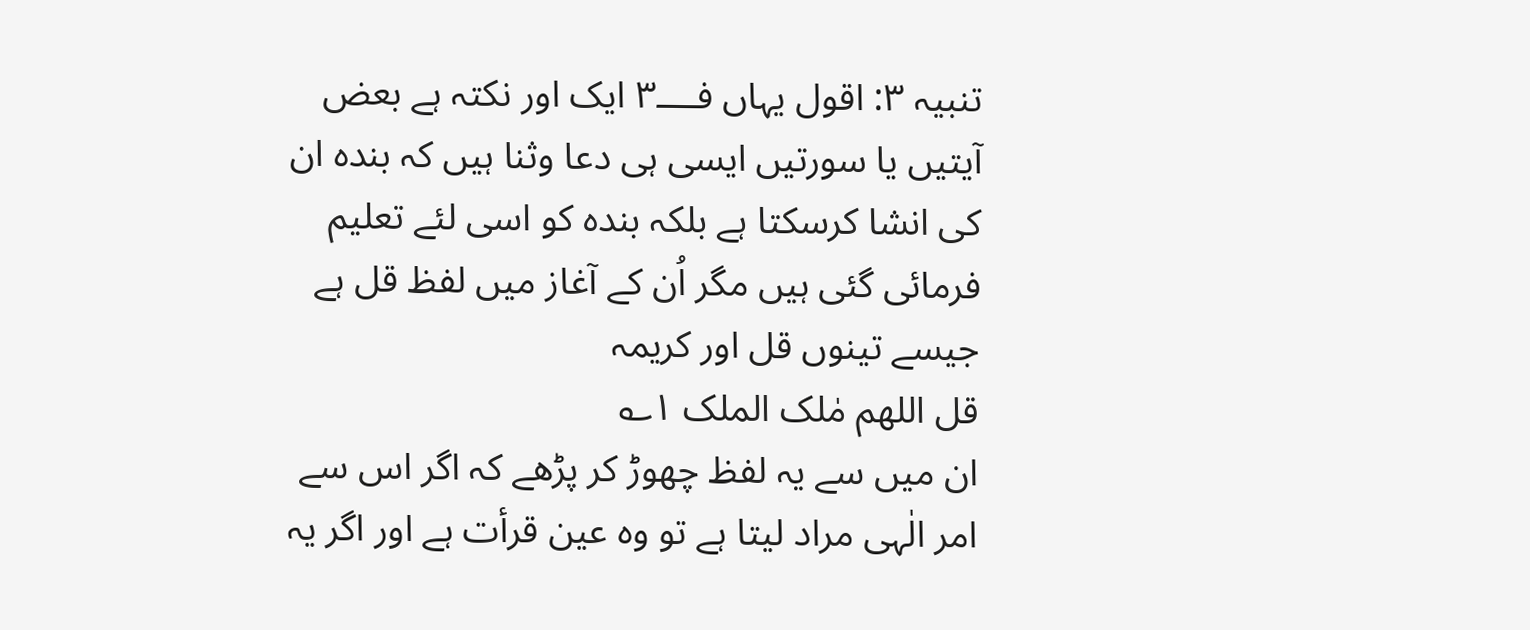تنبیہ ۳: اقول یہاں فــــ۳ ایک اور نکتہ ہے بعض آیتیں یا سورتیں ایسی ہی دعا وثنا ہیں کہ بندہ ان کی انشا کرسکتا ہے بلکہ بندہ کو اسی لئے تعلیم فرمائی گئی ہیں مگر اُن کے آغاز میں لفظ قل ہے جیسے تینوں قل اور کریمہ
قل اللھم مٰلک الملک ۱؎
ان میں سے یہ لفظ چھوڑ کر پڑھے کہ اگر اس سے امر الٰہی مراد لیتا ہے تو وہ عین قرأت ہے اور اگر یہ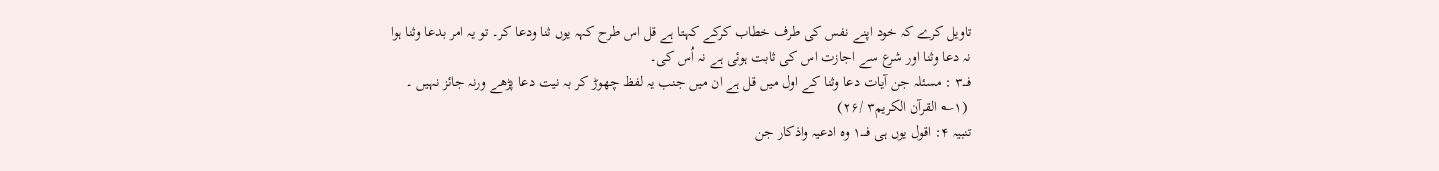تاویل کرے کہ خود اپنے نفس کی طرف خطاب کرکے کہتا ہے قل اس طرح کہہ یوں ثنا ودعا کر۔ تو یہ امر بدعا وثنا ہوا نہ دعا وثنا اور شرع سے اجازت اس کی ثابت ہوئی ہے نہ اُس کی۔
فـــ۳ : مسئلہ جن آیات دعا وثنا کے اول میں قل ہے ان میں جنب یہ لفظ چھوڑ کر بہ نیت دعا پڑھے ورنہ جائز نہیں ۔
 (۱؎ القرآن الکریم۳ /۲۶)
تنبیہ ۴: اقول یوں ہی فــــ۱ وہ ادعیہ واذکار جن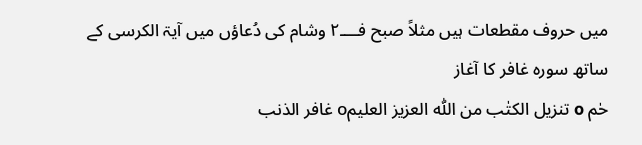میں حروف مقطعات ہیں مثلاً صبح فــــ۲ وشام کی دُعاؤں میں آیۃ الکرسی کے ساتھ سورہ غافر کا آغاز
حٰم o تنزیل الکتٰب من اللّٰہ العزیز العلیمo غافر الذنب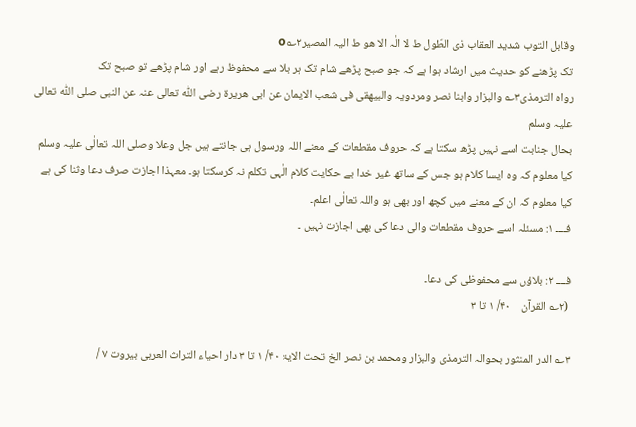وقابل التوب شدید العقاب ذی الطّول ط لا الٰہ الا ھو ط الیہ المصیر۲؎o
تک پڑھنے کو حدیث میں ارشاد ہوا ہے کہ جو صبح پڑھے شام تک ہر بلا سے محفوظ رہے اور شام پڑھے تو صبح تک
رواہ الترمذی۳؎ والبزار وابنا نصر ومردویہ والبیھقی فی شعب الایمان عن ابی ھریرۃ رضی اللّٰہ تعالی عنہ عن النبی صلی اللّٰہ تعالی علیہ وسلم
بحال جنابت اسے نہیں پڑھ سکتا ہے کہ حروف مقطعات کے معنے اللہ ورسول ہی جانتے ہیں جل وعلا وصلی اللہ تعالٰی علیہ وسلم کیا معلوم کہ وہ ایسا کلام ہو جس کے ساتھ غیر خدا بے حکایت کلام الٰہی تکلم نہ کرسکتا ہو۔ معہذا اجازت صرف دعا وثنا کی ہے کیا معلوم کہ ان کے معنے میں کچھ اور بھی ہو واللہ تعالٰی اعلم۔
فــــ ۱: مسئلہ اسے حروف مقطعات والی دعا کی بھی اجازت نہیں ۔

فــــ ۲: بلاؤں سے محفوظی کی دعا۔
 (۲؎ القرآن    ۴۰/ ۱ تا ۳

۳؎ الدر المنثور بحوالہ الترمذی والبزار ومحمد بن نصر الخ تحت الایۃ ۴۰/ ۱ تا ۳ دار احیاء التراث العربی بیروت ۷ /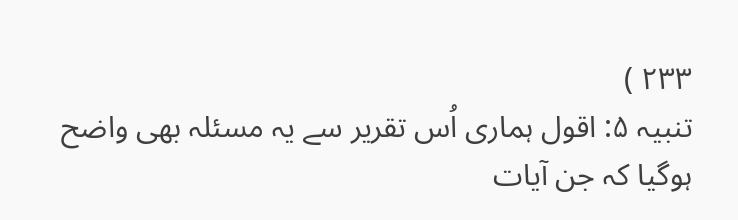۲۳۳ )
تنبیہ ۵: اقول ہماری اُس تقریر سے یہ مسئلہ بھی واضح ہوگیا کہ جن آیات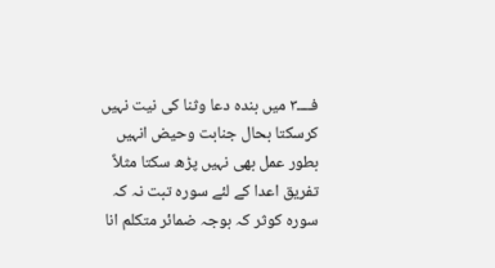فــــ۳ میں بندہ دعا وثنا کی نیت نہیں کرسکتا بحال جنابت وحیض انہیں بطور عمل بھی نہیں پڑھ سکتا مثلاً تفریق اعدا کے لئے سورہ تبت نہ کہ سورہ کوثر کہ بوجہ ضمائر متکلم انا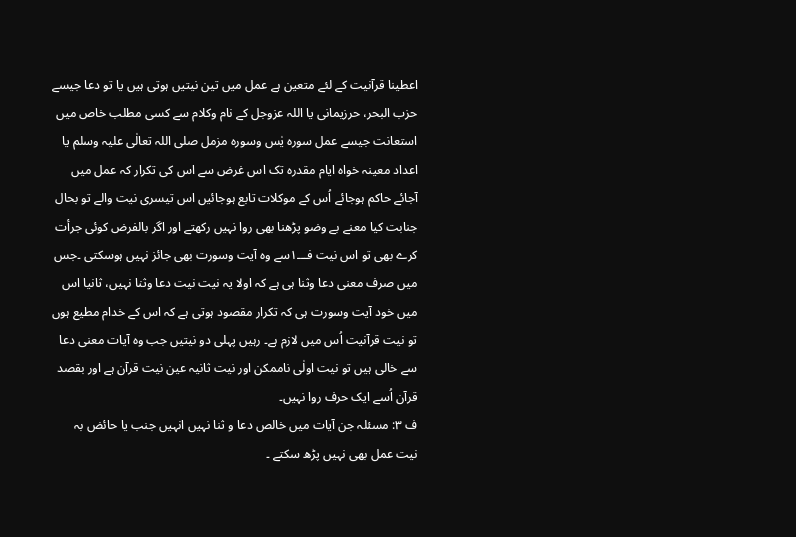اعطینا قرآنیت کے لئے متعین ہے عمل میں تین نیتیں ہوتی ہیں یا تو دعا جیسے حزب البحر، حرزیمانی یا اللہ عزوجل کے نام وکلام سے کسی مطلب خاص میں استعانت جیسے عمل سورہ یٰس وسورہ مزمل صلی اللہ تعالٰی علیہ وسلم یا اعداد معینہ خواہ ایام مقدرہ تک اس غرض سے اس کی تکرار کہ عمل میں آجائے حاکم ہوجائے اُس کے موکلات تابع ہوجائیں اس تیسری نیت والے تو بحال جنابت کیا معنے بے وضو پڑھنا بھی روا نہیں رکھتے اور اگر بالفرض کوئی جرأت کرے بھی تو اس نیت فـــ۱سے وہ آیت وسورت بھی جائز نہیں ہوسکتی ۔جس میں صرف معنی دعا وثنا ہی ہے کہ اولا یہ نیت نیت دعا وثنا نہیں، ثانیا اس میں خود آیت وسورت ہی کہ تکرار مقصود ہوتی ہے کہ اس کے خدام مطیع ہوں تو نیت قرآنیت اُس میں لازم ہے۔ رہیں پہلی دو نیتیں جب وہ آیات معنی دعا سے خالی ہیں تو نیت اولٰی ناممکن اور نیت ثانیہ عین نیت قرآن ہے اور بقصد قرآن اُسے ایک حرف روا نہیں۔
ف ۳: مسئلہ جن آیات میں خالص دعا و ثنا نہیں انہیں جنب یا حائض بہ نیت عمل بھی نہیں پڑھ سکتے ۔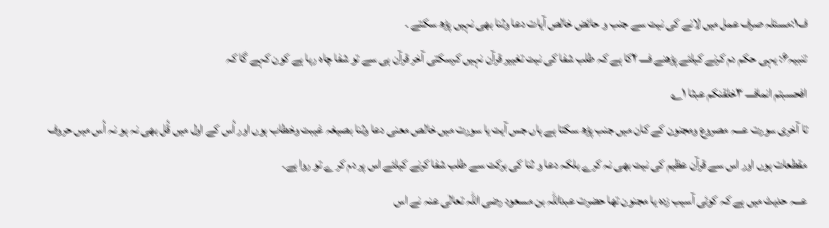ف۱:مسئلہ صرف عمل میں لانے کی نیت سے جنب و حائض خالص آیات دعا وثنا بھی نہیں پڑھ سکتے ۔
تنبیہ۶: یہی حکم دم کرنے کیلئے پڑھنے فــــ ۲کا ہے کہ طلب شفا کی نیت تغییر قرآن نہیں کرسکتی آخر قرآن ہی سے تو شفا چاہ رہا ہے کون کہے گا کہ
افحسبتم انمافــــ ۳خلقنکم عبثا ۱؎
تا آخری سورت عـــہ مصروع ومجنون کے کان میں جنب پڑھ سکتا ہے ہاں جس آیت یا سورت میں خالص معنی دعا وثنا بصیغہ غیبت وخطاب ہوں اور اُس کے اول میں قُل بھی نہ ہو نہ اُس میں حروف مقطعات ہوں اور اس سے قرآن عظیم کی نیت بھی نہ کرے بلکہ دعا و ثنا کی برکت سے طلب شفا کرنے کیلئے اس پر دم کر ے تو روا ہے۔
عـــہ حدیث میں ہے کہ کوئی آسیب زدہ یا مجنون تھا حضرت عبداللہ بن مسعود رضی اللہ تعالٰی عنہ نے اس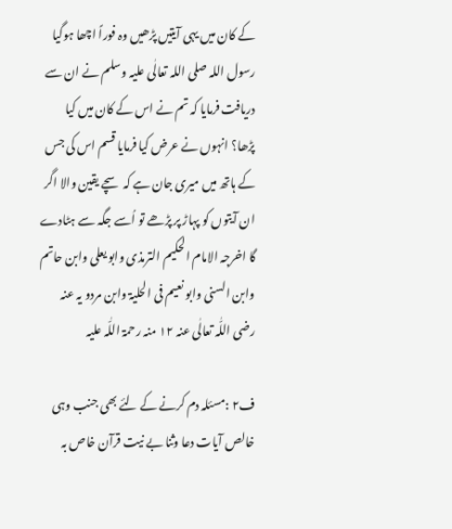کے کان میں یہی آیتیں پڑھیں وہ فوراً اچھا ہوگیا رسول اللہ صلی اللہ تعالٰی علیہ وسلم نے ان سے دریافت فرمایا کہ تم نے اس کے کان میں کیا پڑھا؟ انہوں نے عرض کیا فرمایا قسم اس کی جس کے ہاتھ میں میری جان ہے کہ سچے یقین والا اگر ان آیتوں کو پہاڑ پر پڑھے تو اُسے جگہ سے ہٹادے گا اخرجہ الامام الحکیم الترمذی وابو یعلی وابن حاتم وابن السنی وابو نعیم فی الحلیۃ وابن مردو یہ عنہ رضی اللّٰہ تعالٰی عنہ ۱۲ منہ رحمۃ اللّٰہ علیہ

ف۲ :مسئلہ دم کرنے کے لئے بھی جنب وہی خالص آیات دعا وثنا بے نیت قرآن خاص بہ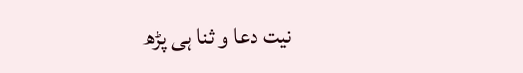نیت دعا و ثنا ہی پڑھ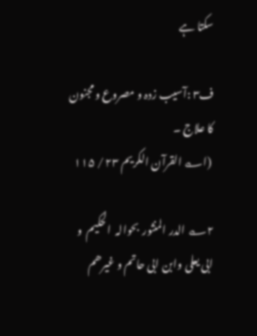سکتا ہے

ف۳ :آسیب زدہ و مصروع و مجنون کا علاج ۔
 (ا؎ القرآن الکریم ۲۳ / ۱۱۵

۲؎ الدر المنثور  بحوالہ  الحکیم  و ابی یعلی وابن ابی حاتم و غیرھم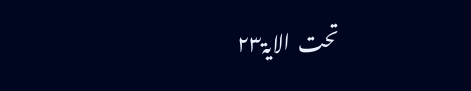تحت  الایۃ۲۳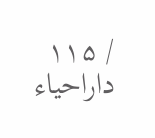/ ۱۱۵     داراحیاء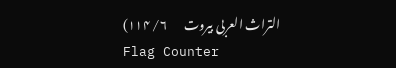التراث العربی بیروت       ۶/ ۱۱۴)
Flag Counter